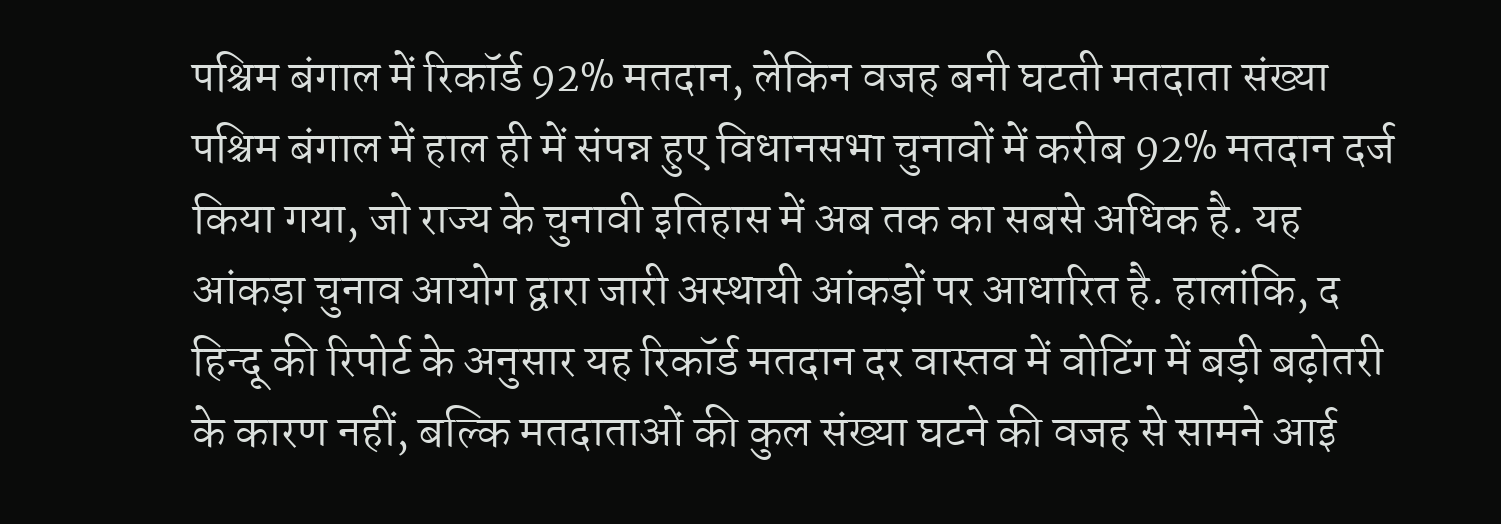पश्चिम बंगाल में रिकॉर्ड 92% मतदान, लेकिन वजह बनी घटती मतदाता संख्या
पश्चिम बंगाल में हाल ही में संपन्न हुए विधानसभा चुनावों में करीब 92% मतदान दर्ज किया गया, जो राज्य के चुनावी इतिहास में अब तक का सबसे अधिक है. यह आंकड़ा चुनाव आयोग द्वारा जारी अस्थायी आंकड़ों पर आधारित है. हालांकि, द हिन्दू की रिपोर्ट के अनुसार यह रिकॉर्ड मतदान दर वास्तव में वोटिंग में बड़ी बढ़ोतरी के कारण नहीं, बल्कि मतदाताओं की कुल संख्या घटने की वजह से सामने आई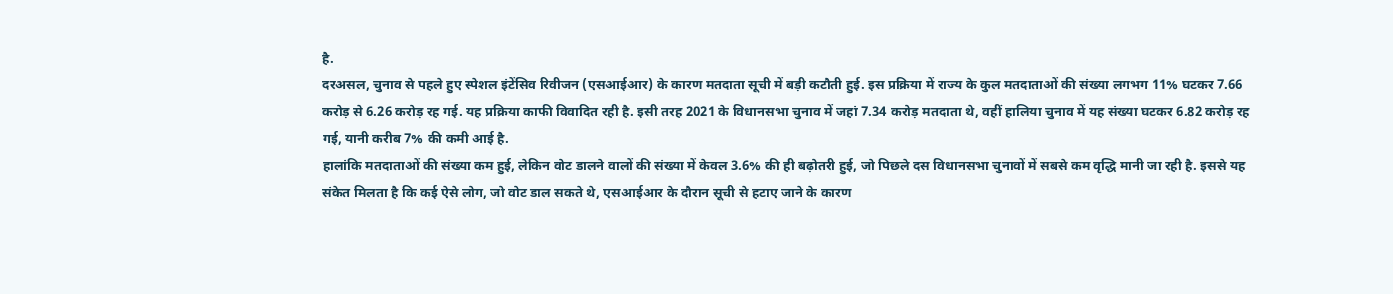है.
दरअसल, चुनाव से पहले हुए स्पेशल इंटेंसिव रिवीजन (एसआईआर) के कारण मतदाता सूची में बड़ी कटौती हुई. इस प्रक्रिया में राज्य के कुल मतदाताओं की संख्या लगभग 11% घटकर 7.66 करोड़ से 6.26 करोड़ रह गई. यह प्रक्रिया काफी विवादित रही है. इसी तरह 2021 के विधानसभा चुनाव में जहां 7.34 करोड़ मतदाता थे, वहीं हालिया चुनाव में यह संख्या घटकर 6.82 करोड़ रह गई, यानी करीब 7% की कमी आई है.
हालांकि मतदाताओं की संख्या कम हुई, लेकिन वोट डालने वालों की संख्या में केवल 3.6% की ही बढ़ोतरी हुई, जो पिछले दस विधानसभा चुनावों में सबसे कम वृद्धि मानी जा रही है. इससे यह संकेत मिलता है कि कई ऐसे लोग, जो वोट डाल सकते थे, एसआईआर के दौरान सूची से हटाए जाने के कारण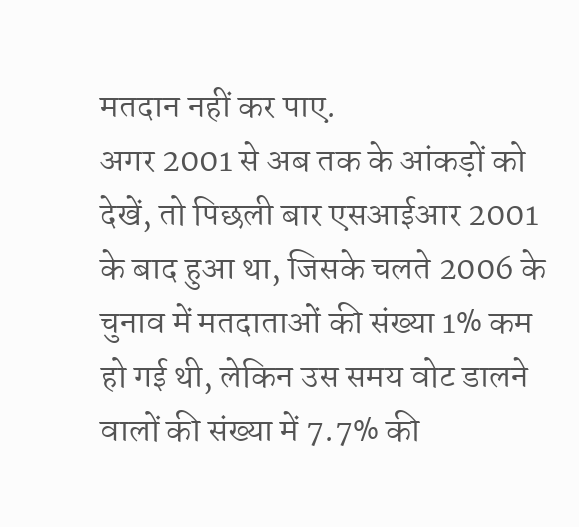मतदान नहीं कर पाए.
अगर 2001 से अब तक के आंकड़ों को देखें, तो पिछली बार एसआईआर 2001 के बाद हुआ था, जिसके चलते 2006 के चुनाव में मतदाताओं की संख्या 1% कम हो गई थी, लेकिन उस समय वोट डालने वालों की संख्या में 7.7% की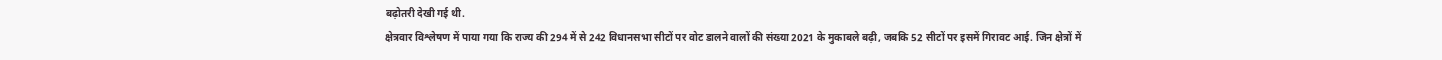बढ़ोतरी देखी गई थी.
क्षेत्रवार विश्लेषण में पाया गया कि राज्य की 294 में से 242 विधानसभा सीटों पर वोट डालने वालों की संख्या 2021 के मुकाबले बढ़ी, जबकि 52 सीटों पर इसमें गिरावट आई. जिन क्षेत्रों में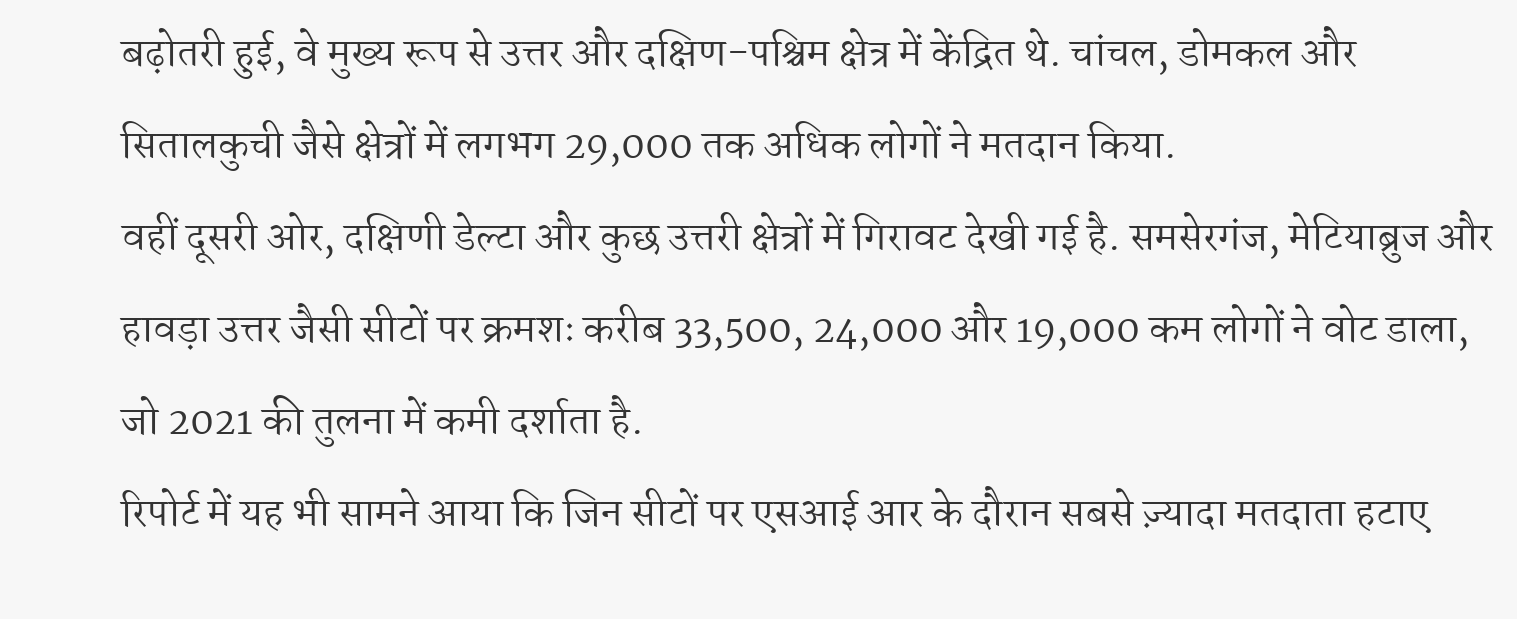बढ़ोतरी हुई, वे मुख्य रूप से उत्तर और दक्षिण-पश्चिम क्षेत्र में केंद्रित थे. चांचल, डोमकल और सितालकुची जैसे क्षेत्रों में लगभग 29,000 तक अधिक लोगों ने मतदान किया.
वहीं दूसरी ओर, दक्षिणी डेल्टा और कुछ उत्तरी क्षेत्रों में गिरावट देखी गई है. समसेरगंज, मेटियाब्रुज और हावड़ा उत्तर जैसी सीटों पर क्रमशः करीब 33,500, 24,000 और 19,000 कम लोगों ने वोट डाला, जो 2021 की तुलना में कमी दर्शाता है.
रिपोर्ट में यह भी सामने आया कि जिन सीटों पर एसआई आर के दौरान सबसे ज़्यादा मतदाता हटाए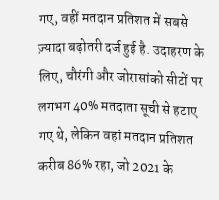गए, वहीं मतदान प्रतिशत में सबसे ज़्यादा बढ़ोतरी दर्ज हुई है. उदाहरण के लिए, चौरंगी और जोरासांको सीटों पर लगभग 40% मतदाता सूची से हटाए गए थे, लेकिन वहां मतदान प्रतिशत करीब 86% रहा, जो 2021 के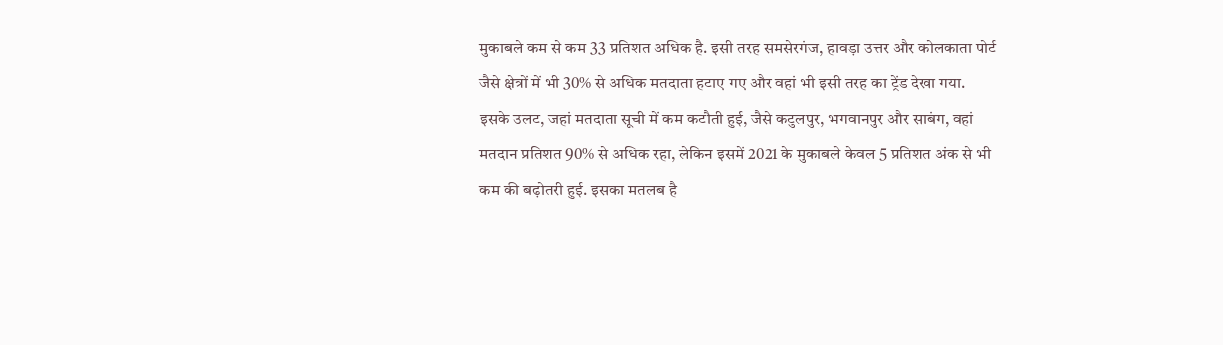मुकाबले कम से कम 33 प्रतिशत अधिक है. इसी तरह समसेरगंज, हावड़ा उत्तर और कोलकाता पोर्ट जैसे क्षेत्रों में भी 30% से अधिक मतदाता हटाए गए और वहां भी इसी तरह का ट्रेंड देखा गया.
इसके उलट, जहां मतदाता सूची में कम कटौती हुई, जैसे कटुलपुर, भगवानपुर और साबंग, वहां मतदान प्रतिशत 90% से अधिक रहा, लेकिन इसमें 2021 के मुकाबले केवल 5 प्रतिशत अंक से भी कम की बढ़ोतरी हुई. इसका मतलब है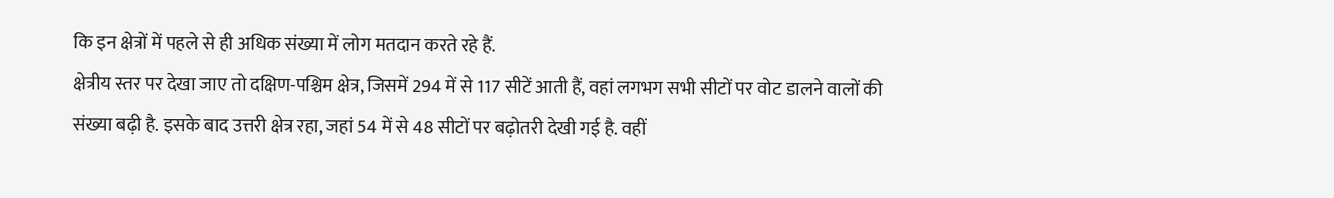कि इन क्षेत्रों में पहले से ही अधिक संख्या में लोग मतदान करते रहे हैं.
क्षेत्रीय स्तर पर देखा जाए तो दक्षिण-पश्चिम क्षेत्र, जिसमें 294 में से 117 सीटें आती हैं, वहां लगभग सभी सीटों पर वोट डालने वालों की संख्या बढ़ी है. इसके बाद उत्तरी क्षेत्र रहा, जहां 54 में से 48 सीटों पर बढ़ोतरी देखी गई है. वहीं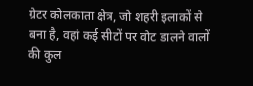ग्रेटर कोलकाता क्षेत्र, जो शहरी इलाकों से बना है, वहां कई सीटों पर वोट डालने वालों की कुल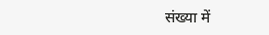संख्या में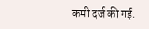कमी दर्ज की गई.